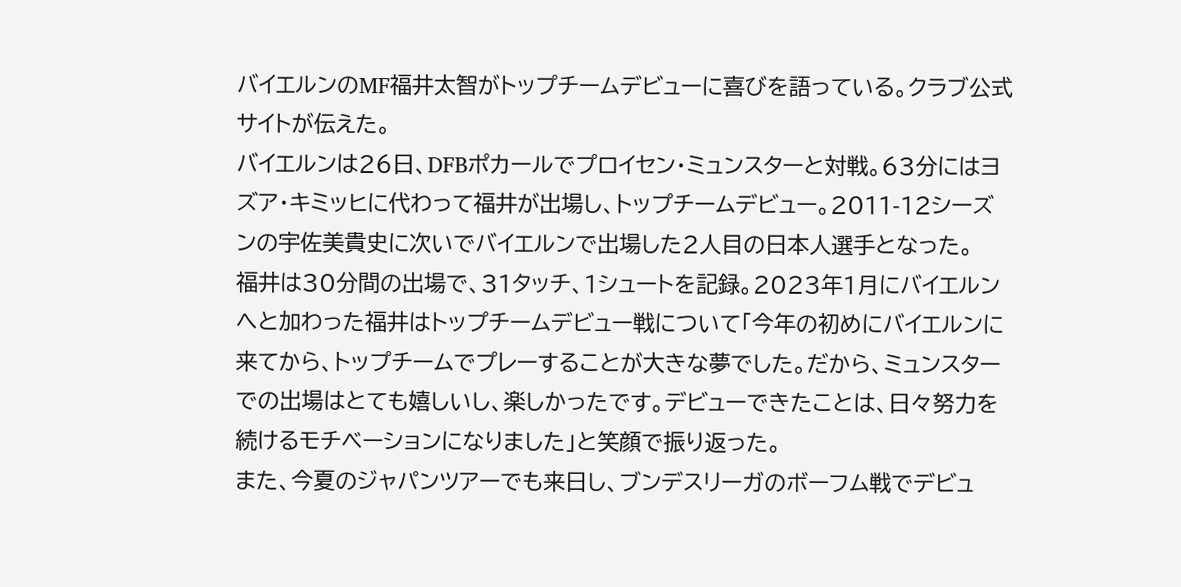バイエルンのMF福井太智がトップチームデビューに喜びを語っている。クラブ公式サイトが伝えた。
バイエルンは26日、DFBポカールでプロイセン・ミュンスターと対戦。63分にはヨズア・キミッヒに代わって福井が出場し、トップチームデビュー。2011-12シーズンの宇佐美貴史に次いでバイエルンで出場した2人目の日本人選手となった。
福井は30分間の出場で、31タッチ、1シュートを記録。2023年1月にバイエルンへと加わった福井はトップチームデビュー戦について「今年の初めにバイエルンに来てから、トップチームでプレーすることが大きな夢でした。だから、ミュンスターでの出場はとても嬉しいし、楽しかったです。デビューできたことは、日々努力を続けるモチベーションになりました」と笑顔で振り返った。
また、今夏のジャパンツアーでも来日し、ブンデスリーガのボーフム戦でデビュ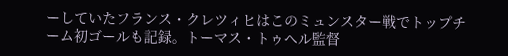ーしていたフランス・クレツィヒはこのミュンスター戦でトップチーム初ゴールも記録。トーマス・トゥヘル監督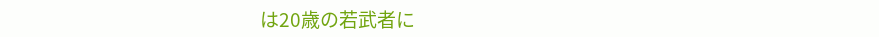は20歳の若武者に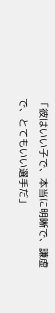「彼はいい子で、本当に明晰で、謙虚で、とてもいい選手だ」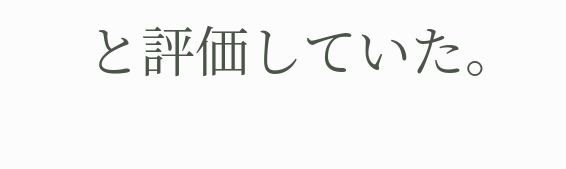と評価していた。